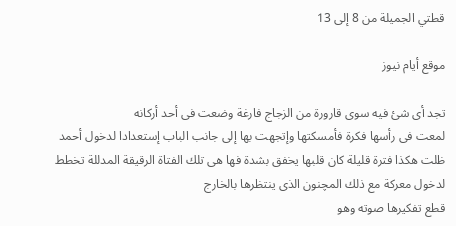قطتي الجميلة من 8 إلى 13

موقع أيام نيوز

تجد أى شئ فيه سوى قارورة من الزجاج فارغة وضعت فى أحد أركانه
لمعت فى رأسها فكرة فأمسكتها وإتجهت بها إلى جانب الباب إستعدادا لدخول أحمد
ظلت هكذا فترة قليلة كان قلبها يخفق بشدة فها هى تلك الفتاة الرقيقة المدللة تخطط لدخول معركة مع ذلك المچنون الذى ينتظرها بالخارج
قطع تفكيرها صوته وهو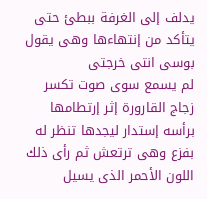يدلف إلى الغرفة ببطئ حتى يتأكد من إنتهاءها وهى يقول
بوسى انتى خرجتى
لم يسمع سوى صوت تكسر زجاج القارورة إثر إرتطامها برأسه إستدار ليجدها تنظر له بفزع وهى ترتعش ثم رأى ذلك اللون الأحمر الذى يسيل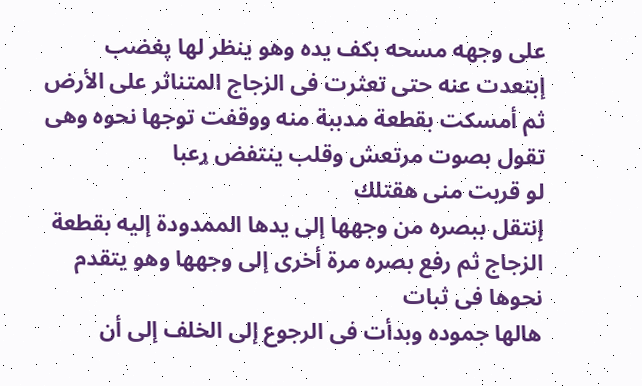على وجهه مسحه بكف يده وهو ينظر لها پغضب إبتعدت عنه حتى تعثرت فى الزجاج المتناثر على الأرض ثم أمسكت بقطعة مدببة منه ووقفت توجها نحوه وهى تقول بصوت مرتعش وقلب ينتفض ړعبا
لو قربت منى ھقتلك
إنتقل ببصره من وجهها إلى يدها الممدودة إليه بقطعة الزجاج ثم رفع بصره مرة أخرى إلى وجهها وهو يتقدم نحوها فى ثبات
هالها جموده وبدأت فى الرجوع إلى الخلف إلى أن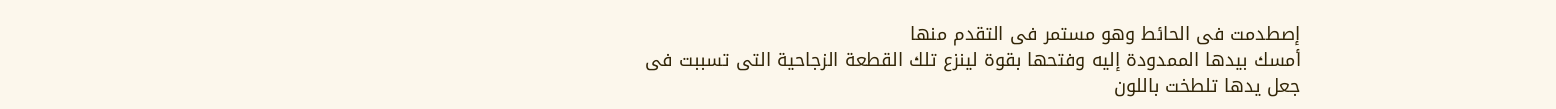إصطدمت فى الحائط وهو مستمر فى التقدم منها
أمسك بيدها الممدودة إليه وفتحها بقوة لينزع تلك القطعة الزجاحية التى تسببت فى جعل يدها تلطخت باللون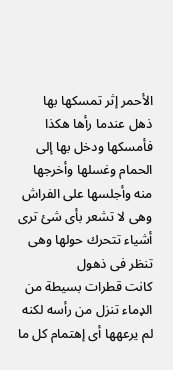الأحمر إثر تمسكها بها
ذهل عندما رأها هكذا
فأمسكها ودخل بها إلى الحمام وغسلها وأخرجها منه وأجلسها على الفراش وهى لا تشعر بأى شئ ترى أشياء تتحرك حولها وهى تنظر فى ذهول
كانت قطرات بسيطة من الډماء تنزل من رأسه لكنه لم يرعهها أى إهتمام كل ما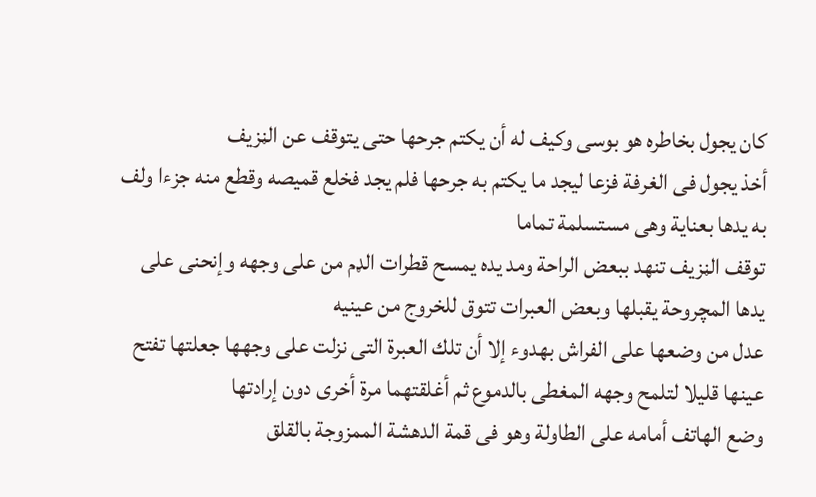كان يجول بخاطره هو بوسى وكيف له أن يكتم جرحها حتى يتوقف عن الڼزيف
أخذ يجول فى الغرفة فزعا ليجد ما يكتم به جرحها فلم يجد فخلع قميصه وقطع منه جزءا ولف به يدها بعناية وهى مستسلمة تماما
توقف الڼزيف تنهد ببعض الراحة ومد يده يمسح قطرات الډم من على وجهه وإنحنى على يدها المچروحة يقبلها وبعض العبرات تتوق للخروج من عينيه
عدل من وضعها على الفراش بهدوء إلا أن تلك العبرة التى نزلت على وجهها جعلتها تفتح عينها قليلا لتلمح وجهه المغطى بالدموع ثم أغلقتهما مرة أخرى دون إرادتها
وضع الهاتف أمامه على الطاولة وهو فى قمة الدهشة الممزوجة بالقلق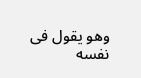وهو يقول فى نفسه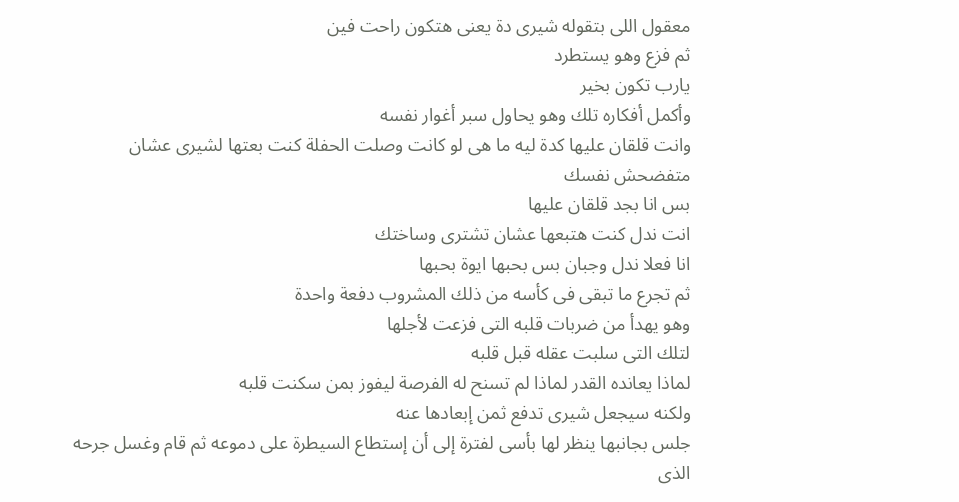معقول اللى بتقوله شيرى دة يعنى هتكون راحت فين
ثم فزع وهو يستطرد
يارب تكون بخير
وأكمل أفكاره تلك وهو يحاول سبر أغوار نفسه
وانت قلقان عليها كدة ليه ما هى لو كانت وصلت الحفلة كنت بعتها لشيرى عشان متفضحش نفسك
بس انا بجد قلقان عليها
انت ندل كنت هتبعها عشان تشترى وساختك
انا فعلا ندل وجبان بس بحبها ايوة بحبها
ثم تجرع ما تبقى فى كأسه من ذلك المشروب دفعة واحدة
وهو يهدأ من ضربات قلبه التى فزعت لأجلها
لتلك التى سلبت عقله قبل قلبه
لماذا يعانده القدر لماذا لم تسنح له الفرصة ليفوز بمن سكنت قلبه
ولكنه سيجعل شيرى تدفع ثمن إبعادها عنه
جلس بجانبها ينظر لها بأسى لفترة إلى أن إستطاع السيطرة على دموعه ثم قام وغسل جرحه الذى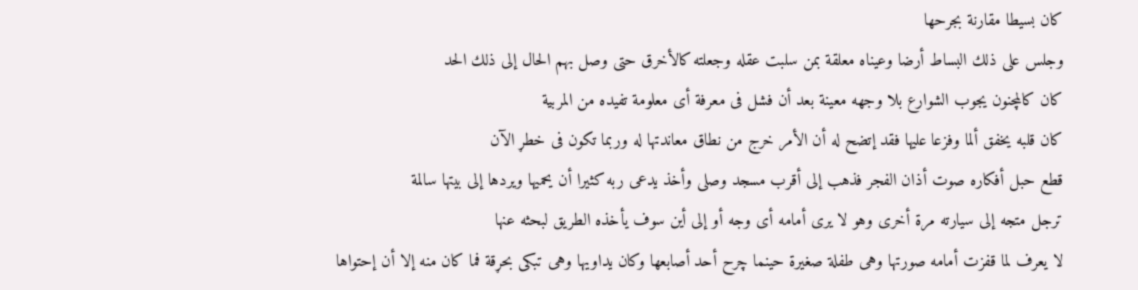كان بسيطا مقارنة بجرحها
وجلس على ذلك البساط أرضا وعيناه معلقة بمن سلبت عقله وجعلته كالأخرق حتى وصل بهم الحال إلى ذلك الحد
كان كالمچنون يجوب الشوارع بلا وجهه معينة بعد أن فشل فى معرفة أى معلومة تفيده من المربية
كان قلبه يخفق ألما وفزعا عليها فقد إتضح له أن الأمر خرج من نطاق معاندتها له وربما تكون فى خطړ الآن
قطع حبل أفكاره صوت أذان الفجر فذهب إلى أقرب مسجد وصلى وأخذ يدعى ربه كثيرا أن يحميها ويردها إلى بيتها سالمة
ترجل متجه إلى سيارته مرة أخرى وهو لا يرى أمامه أى وجه أو إلى أين سوف يأخذه الطريق لبحثه عنها
لا يعرف لما قفزت أمامه صورتها وهى طفلة صغيرة حينما چرح أحد أصابعها وكان يداويها وهى تبكى بحړقة فما كان منه إلا أن إحتواها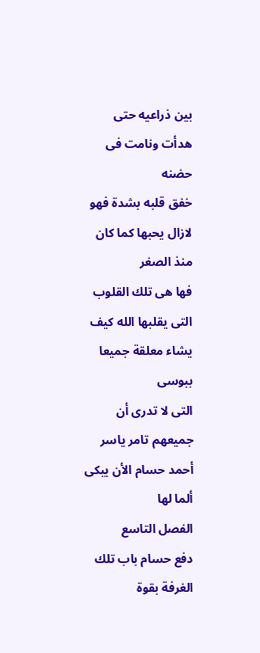بين ذراعيه حتى هدأت ونامت فى حضنه
خفق قلبه بشدة فهو لازال يحبها كما كان منذ الصغر
فها هى تلك القلوب التى يقلبها الله كيف يشاء معلقة جميعا ببوسى
التى لا تدرى أن جميعهم تامر ياسر أحمد حسام الأن يبكى ألما لها
الفصل التاسع
دفع حسام باب تلك الغرفة بقوة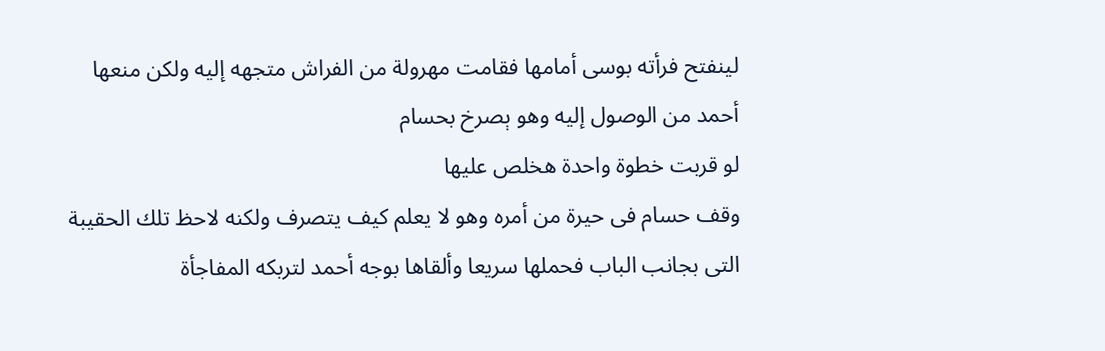لينفتح فرأته بوسى أمامها فقامت مهرولة من الفراش متجهه إليه ولكن منعها أحمد من الوصول إليه وهو ېصرخ بحسام
لو قربت خطوة واحدة هخلص عليها
وقف حسام فى حيرة من أمره وهو لا يعلم كيف يتصرف ولكنه لاحظ تلك الحقيبة التى بجانب الباب فحملها سريعا وألقاها بوجه أحمد لتربكه المفاجأة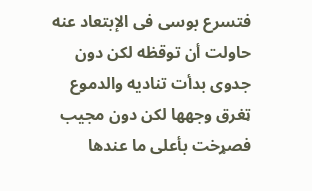فتسرع بوسى فى الإبتعاد عنه    حاولت أن توقظه لكن دون جدوى بدأت تناديه والدموع ټغرق وجهها لكن دون مجيب
فصړخت بأعلى ما عندها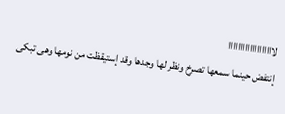لااااااااااااااااااا
إنتفض حينما سمعها تصرخ ونظر لها وجدها وقد إستيقظت من نومها وهى تبكى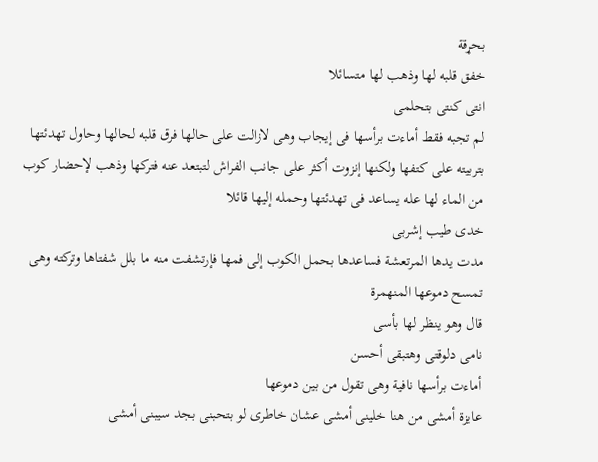بحړقة
خفق قلبه لها وذهب لها متسائلا
انتى كنتى بتحلمى
لم تجبه فقط أماءت برأسها فى إيجاب وهى لازالت على حالها فرق قلبه لحالها وحاول تهدئتها بتربيته على كتفها ولكنها إنزوت أكثر على جانب الفراش لتبتعد عنه فتركها وذهب لإحضار كوب من الماء لها عله يساعد فى تهدئتها وحمله إليها قائلا
خدى طيب إشربى
مدت يدها المرتعشة فساعدها بحمل الكوب إلى فمها فإرتشفت منه ما بلل شفتاها وتركته وهى تمسح دموعها المنهمرة
قال وهو ينظر لها بأسى
نامى دلوقتى وهتبقى أحسن
أماءت برأسها نافية وهى تقول من بين دموعها
عايزة أمشى من هنا خلينى أمشى عشان خاطرى لو بتحبنى بجد سيبنى أمشى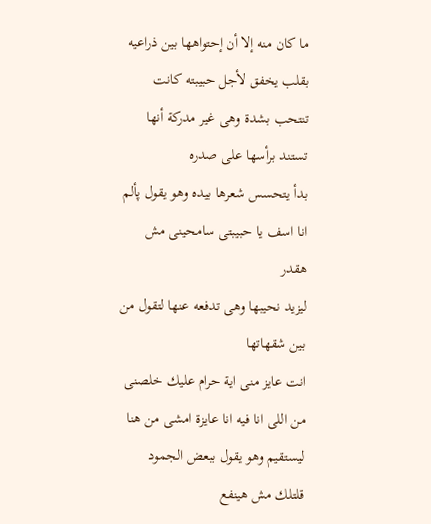ما كان منه إلا أن إحتواهها بين ذراعيه بقلب يخفق لأجل حبيبته كانت تنتحب بشدة وهى غير مدركة أنها تستند برأسها على صدره
بدأ يتحسس شعرها بيده وهو يقول پألم
انا اسف يا حبيبتى سامحينى مش هقدر
ليزيد نحيبها وهى تدفعه عنها لتقول من بين شقهاتها
انت عايز منى اية حرام عليك خلصنى من اللى انا فيه انا عايزة امشى من هنا
ليستقيم وهو يقول ببعض الجمود
قلتلك مش هينفع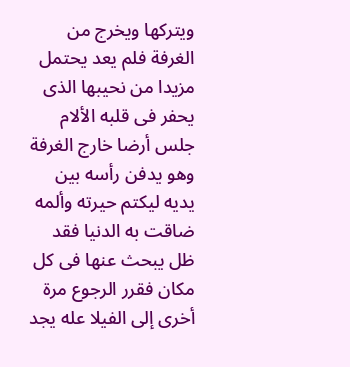ويتركها ويخرج من الغرفة فلم يعد يحتمل مزيدا من نحيبها الذى يحفر فى قلبه الألام
جلس أرضا خارج الغرفة وهو يدفن رأسه بين يديه ليكتم حيرته وألمه
ضاقت به الدنيا فقد ظل يبحث عنها فى كل مكان فقرر الرجوع مرة أخرى إلى الفيلا عله يجد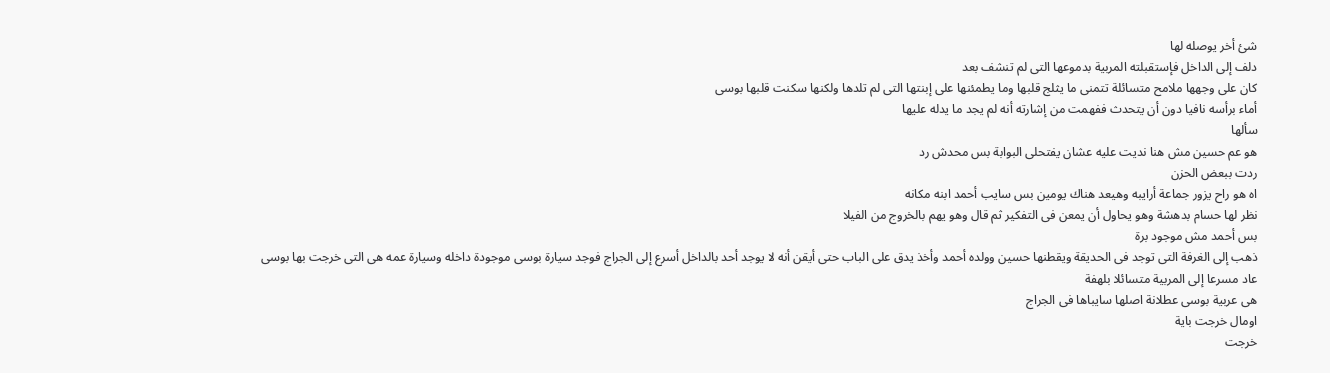شئ أخر يوصله لها
دلف إلى الداخل فإستقبلته المربية بدموعها التى لم تنشف بعد
كان على وجهها ملامح متسائلة تتمنى ما يثلج قلبها وما يطمئنها على إبنتها التى لم تلدها ولكنها سكنت قلبها بوسى
أماء برأسه نافيا دون أن يتحدث ففهمت من إشارته أنه لم يجد ما يدله عليها
سألها
هو عم حسين مش هنا نديت عليه عشان يفتحلى البوابة بس محدش رد
ردت ببعض الحزن
اه هو راح يزور جماعة أرايبه وهيعد هناك يومين بس سايب أحمد ابنه مكانه
نظر لها حسام بدهشة وهو يحاول أن يمعن فى التفكير ثم قال وهو يهم بالخروج من الفيلا
بس أحمد مش موجود برة
ذهب إلى الغرفة التى توجد فى الحديقة ويقطنها حسين وولده أحمد وأخذ يدق على الباب حتى أيقن أنه لا يوجد أحد بالداخل أسرع إلى الجراج فوجد سيارة بوسى موجودة داخله وسيارة عمه هى التى خرجت بها بوسى
عاد مسرعا إلى المربية متسائلا بلهفة
هى عربية بوسى عطلانة اصلها سايباها فى الجراج
اومال خرجت باية
خرجت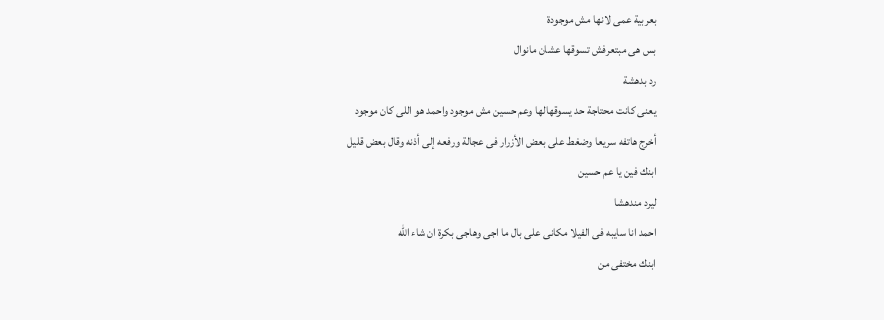بعربية عمى لانها مش موجودة
بس هى مبتعرفش تسوقها عشان مانوال
رد بدهشة
يعنى كانت محتاجة حد يسوقهالها وعم حسين مش موجود واحمد هو اللى كان موجود
أخرج هاتفه سريعا وضغط على بعض الأزرار فى عجالة ورفعه إلى أذنه وقال بعض قليل
ابنك فين يا عم حسين
ليرد مندهشا
احمد انا سايبه فى الفيلا مكانى على بال ما اجى وهاجى بكرة ان شاء الله
ابنك مختفى من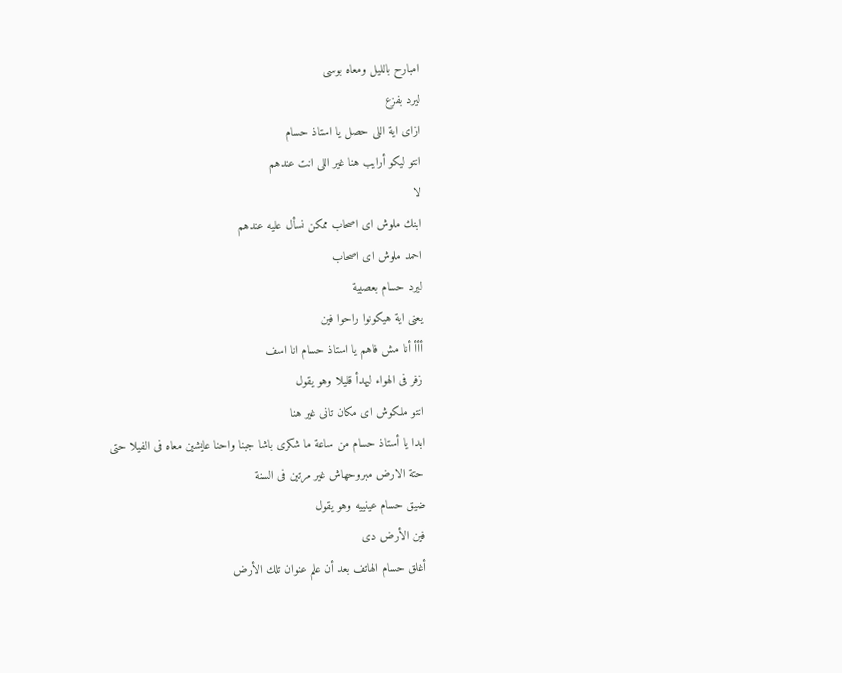امبارح بالليل ومعاه بوسى
ليرد بفزع
ازاى اية اللى حصل يا استاذ حسام
انتو ليكو أرايب هنا غير اللى انت عندهم
لا
ابنك ملوش اى اصحاب ممكن نسأل عليه عندهم
احمد ملوش اى اصحاب
ليرد حسام بعصبية
يعنى اية هيكونوا راحوا فين
أأأ أنا مش فاهم يا استاذ حسام انا اسف
زفر فى الهواء ليهدأ قليلا وهو يقول
انتو ملكوش اى مكان تانى غير هنا
ابدا يا أستاذ حسام من ساعة ما شكرى باشا جبنا واحنا عايشين معاه فى الفيلا حتى حتة الارض مبروحهاش غير مرتين فى السنة
ضيق حسام عينييه وهو يقول
فين الأرض دى
أغلق حسام الهاتف بعد أن علم عنوان تلك الأرض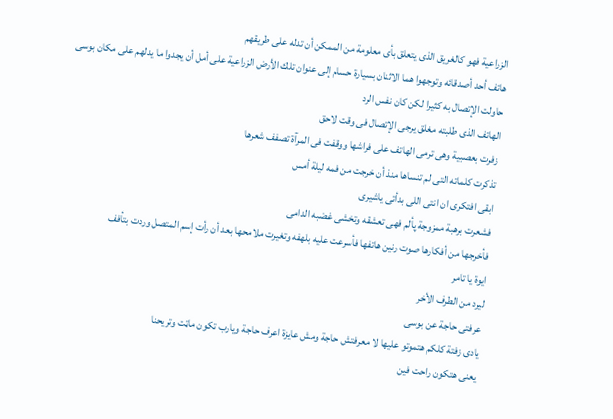الزراعية فهو كالغريق الذى يتعلق بأى معلومة من الممكن أن تدله على طريقهم
هاتف أحد أصدقائه وتوجهوا هما الاثنان بسيارة حسام إلى عنوان تلك الأرض الزراعية على أمل أن يجدوا ما يدلهم على مكان بوسى
حاولت الإتصال به كثيرا لكن كان نفس الرد
الهاتف الذى طلبته مغلق يرجى الإتصال فى وقت لاحق
زفرت بعصبية وهى ترمى الهاتف على فراشها ووقفت فى المرآة تصفف شعرها
تذكرت كلماته التى لم تنساها منذ أن خرجت من فمه ليلة أمس
ابقى افتكرى ان انتى اللى بدأتى ياشيرى
فشعرت برهبة ممزوجة پألم فهى تعشقه وتخشى غضبه الدامى
فأخرجها من أفكارها صوت رنين هاتفها فأسرعت عليه بلهفه وتغيرت ملامحها بعد أن رأت إسم المتصل وردت بتأفف
ايوة يا تامر
ليرد من الطرف الأخر
عرفتى حاجة عن بوسى
يادى زفتة كلكم ھتموتو عليها لا معرفتش حاجة ومش عايزة اعرف حاجة ويارب تكون ماټت وتريحنا
يعنى هتكون راحت فين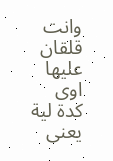وانت قلقان عليها اوى كدة لية
يعنى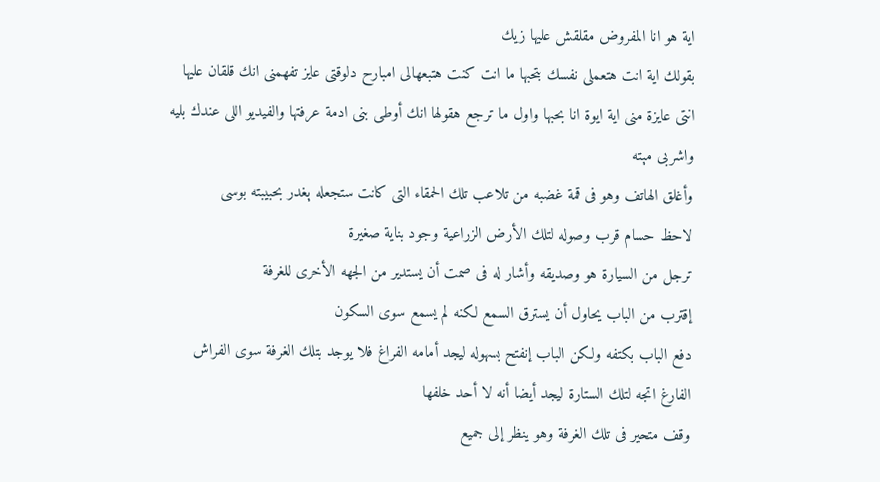اية هو انا المفروض مقلقش عليها زيك
بقولك اية انت هتعملى نفسك بتحبها ما انت كنت هتبعهالى امبارح دلوقتى عايز تفهمنى انك قلقان عليها
انتى عايزة منى اية ايوة انا بحبها واول ما ترجع هقولها انك أوطى بنى ادمة عرفتها والفيديو اللى عندك بليه واشربى مېته
وأغلق الهاتف وهو فى قمة غضبه من تلاعب تلك الحمقاء التى كانت ستجعله ېغدر بحبيبته بوسى
لاحظ حسام قرب وصوله لتلك الأرض الزراعية وجود بناية صغيرة
ترجل من السيارة هو وصديقه وأشار له فى صمت أن يستدير من الجهه الأخرى للغرفة
إقترب من الباب يحاول أن يسترق السمع لكنه لم يسمع سوى السكون
دفع الباب بكتفه ولكن الباب إنفتح بسهوله ليجد أمامه الفراغ فلا يوجد بتلك الغرفة سوى الفراش الفارغ اتجه لتلك الستارة ليجد أيضا أنه لا أحد خلفها
وقف متحير فى تلك الغرفة وهو ينظر إلى جميع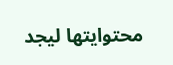محتوايتها ليجد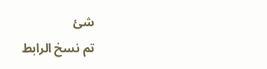شئ
تم نسخ الرابط